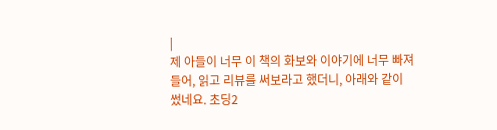|
제 아들이 너무 이 책의 화보와 이야기에 너무 빠져들어, 읽고 리뷰를 써보라고 했더니, 아래와 같이 썼네요. 초딩2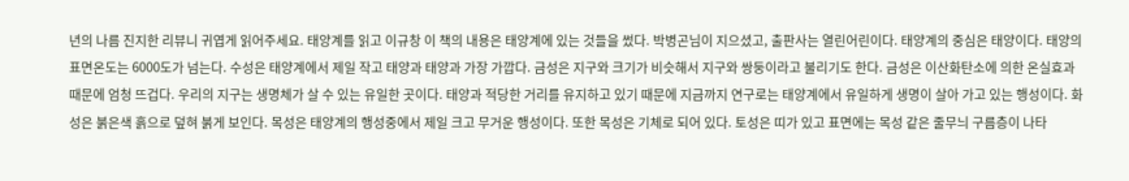년의 나름 진지한 리뷰니 귀엽게 읽어주세요. 태양계를 읽고 이규창 이 책의 내용은 태양계에 있는 것들을 썼다. 박병곤님이 지으셨고, 출판사는 열린어린이다. 태양계의 중심은 태양이다. 태양의 표면온도는 6000도가 넘는다. 수성은 태양계에서 제일 작고 태양과 태양과 가장 가깝다. 금성은 지구와 크기가 비슷해서 지구와 쌍둥이라고 불리기도 한다. 금성은 이산화탄소에 의한 온실효과 때문에 엄청 뜨겁다. 우리의 지구는 생명체가 살 수 있는 유일한 곳이다. 태양과 적당한 거리를 유지하고 있기 때문에 지금까지 연구로는 태양계에서 유일하게 생명이 살아 가고 있는 행성이다. 화성은 붉은색 흙으로 덮혀 붉게 보인다. 목성은 태양계의 행성중에서 제일 크고 무거운 행성이다. 또한 목성은 기체로 되어 있다. 토성은 띠가 있고 표면에는 목성 같은 줄무늬 구름층이 나타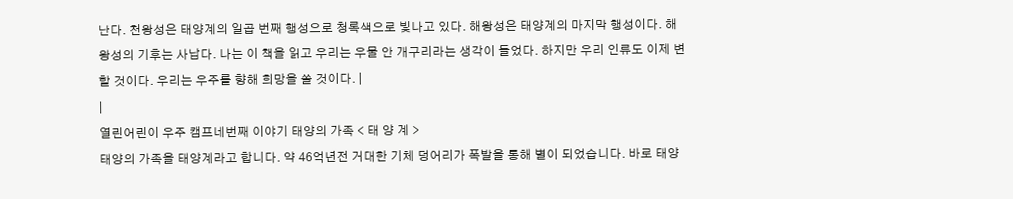난다. 천왕성은 태양계의 일곱 번째 행성으로 청록색으로 빛나고 있다. 해왕성은 태양계의 마지막 행성이다. 해왕성의 기후는 사납다. 나는 이 책을 읽고 우리는 우물 안 개구리라는 생각이 들었다. 하지만 우리 인류도 이제 변할 것이다. 우리는 우주를 향해 희망을 쏠 것이다. |
|
열린어린이 우주 캠프네번째 이야기 태양의 가족 < 태 양 계 >
태양의 가족을 태양계라고 합니다. 약 46억년전 거대한 기체 덩어리가 폭발을 통해 별이 되었습니다. 바로 태양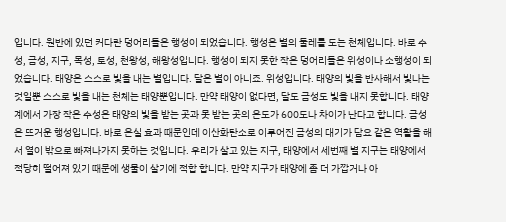입니다. 원반에 있던 커다란 덩어리들은 행성이 되었습니다. 행성은 별의 둘레를 도는 천체입니다. 바로 수성, 금성, 지구, 목성, 토성, 천왕성, 해왕성입니다. 행성이 되지 못한 작은 덩어리들은 위성이나 소행성이 되었습니다. 태양은 스스로 빛을 내는 별입니다. 달은 별이 아니죠. 위성입니다. 태양의 빛을 반사해서 빛나는 것일뿐 스스로 빛을 내는 천체는 태양뿐입니다. 만약 태양이 없다면, 달도 금성도 빛을 내지 못합니다. 태양계에서 가장 작은 수성은 태양의 빛을 받는 곳과 못 받는 곳의 온도가 600도나 차이가 난다고 합니다. 금성은 뜨거운 행성입니다. 바로 온실 효과 때문인데 이산화탄소로 이루어진 금성의 대기가 담요 같은 역활을 해서 열이 밖으로 빠져나가지 못하는 것입니다. 우리가 살고 있는 지구, 태양에서 세번째 별 지구는 태양에서 적당히 떨어져 있기 때문에 생물이 살기에 적합 합니다. 만약 지구가 태양에 좀 더 가깝거나 아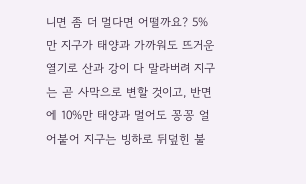니면 좀 더 멀다면 어떨까요? 5%만 지구가 태양과 가까워도 뜨거운 열기로 산과 강이 다 말라버려 지구는 곧 사막으로 변할 것이고, 반면에 10%만 태양과 멀어도 꽁꽁 얼어붙어 지구는 빙하로 뒤덮힌 불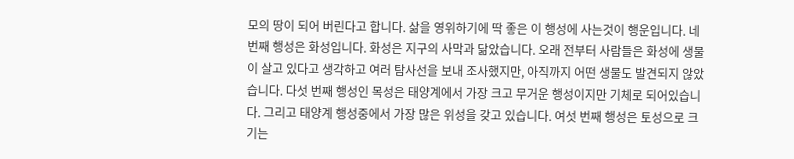모의 땅이 되어 버린다고 합니다. 삶을 영위하기에 딱 좋은 이 행성에 사는것이 행운입니다. 네 번째 행성은 화성입니다. 화성은 지구의 사막과 닮았습니다. 오래 전부터 사람들은 화성에 생물이 살고 있다고 생각하고 여러 탐사선을 보내 조사했지만, 아직까지 어떤 생물도 발견되지 않았습니다. 다섯 번째 행성인 목성은 태양계에서 가장 크고 무거운 행성이지만 기체로 되어있습니다. 그리고 태양계 행성중에서 가장 많은 위성을 갖고 있습니다. 여섯 번째 행성은 토성으로 크기는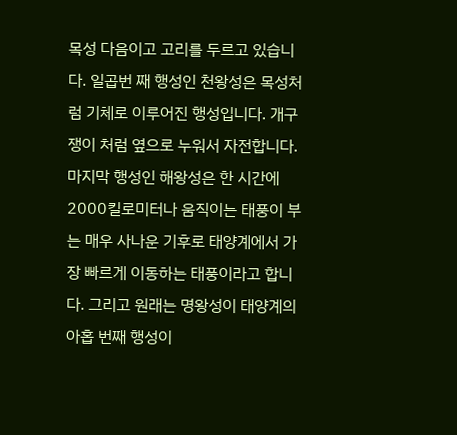목성 다음이고 고리를 두르고 있습니다. 일곱번 째 행성인 천왕성은 목성처럼 기체로 이루어진 행성입니다. 개구쟁이 처럼 옆으로 누워서 자전합니다. 마지막 행성인 해왕성은 한 시간에 2000킬로미터나 움직이는 태풍이 부는 매우 사나운 기후로 태양계에서 가장 빠르게 이동하는 태풍이라고 합니다. 그리고 원래는 명왕성이 태양계의 아홉 번째 행성이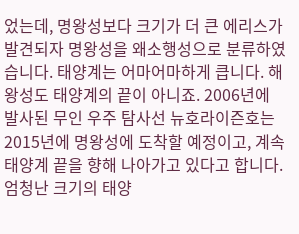었는데, 명왕성보다 크기가 더 큰 에리스가 발견되자 명왕성을 왜소행성으로 분류하였습니다. 태양계는 어마어마하게 큽니다. 해왕성도 태양계의 끝이 아니죠. 2006년에 발사된 무인 우주 탐사선 뉴호라이즌호는 2015년에 명왕성에 도착할 예정이고, 계속 태양계 끝을 향해 나아가고 있다고 합니다. 엄청난 크기의 태양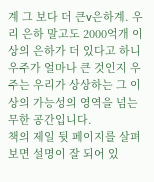계 그 보다 더 큰v은하계. 우리 은하 말고도 2000억개 이상의 은하가 더 있다고 하니 우주가 얼마나 큰 것인지 우주는 우리가 상상하는 그 이상의 가능성의 영역을 넘는 무한 공간입니다.
책의 제일 뒷 페이지를 살펴보면 설명이 잘 되어 있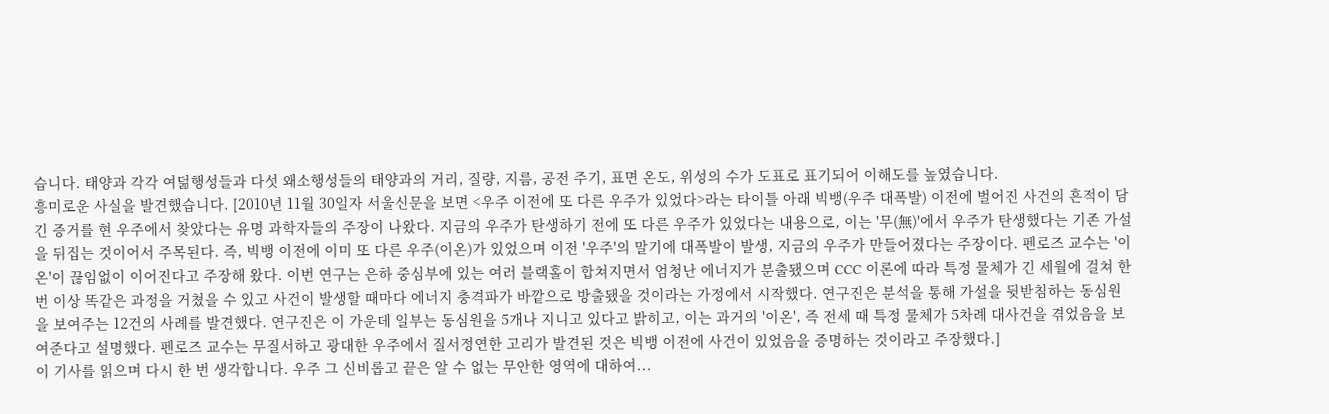습니다. 태양과 각각 여덞행성들과 다섯 왜소행성들의 태양과의 거리, 질량, 지름, 공전 주기, 표면 온도, 위성의 수가 도표로 표기되어 이해도를 높였습니다.
흥미로운 사실을 발견했습니다. [2010년 11월 30일자 서울신문을 보면 <우주 이전에 또 다른 우주가 있었다>라는 타이틀 아래 빅뱅(우주 대폭발) 이전에 벌어진 사건의 흔적이 담긴 증거를 현 우주에서 찾았다는 유명 과학자들의 주장이 나왔다. 지금의 우주가 탄생하기 전에 또 다른 우주가 있었다는 내용으로, 이는 '무(無)'에서 우주가 탄생했다는 기존 가설을 뒤집는 것이어서 주목된다. 즉, 빅뱅 이전에 이미 또 다른 우주(이온)가 있었으며 이전 '우주'의 말기에 대폭발이 발생, 지금의 우주가 만들어졌다는 주장이다. 펜로즈 교수는 '이온'이 끊임없이 이어진다고 주장해 왔다. 이번 연구는 은하 중심부에 있는 여러 블랙홀이 합쳐지면서 엄청난 에너지가 분출됐으며 CCC 이론에 따라 특정 물체가 긴 세월에 걸쳐 한 번 이상 똑같은 과정을 거쳤을 수 있고 사건이 발생할 때마다 에너지 충격파가 바깥으로 방출됐을 것이라는 가정에서 시작했다. 연구진은 분석을 통해 가설을 뒷받침하는 동심원을 보여주는 12건의 사례를 발견했다. 연구진은 이 가운데 일부는 동심원을 5개나 지니고 있다고 밝히고, 이는 과거의 '이온', 즉 전세 때 특정 물체가 5차례 대사건을 겪었음을 보여준다고 설명했다. 펜로즈 교수는 무질서하고 광대한 우주에서 질서정연한 고리가 발견된 것은 빅뱅 이전에 사건이 있었음을 증명하는 것이라고 주장했다.]
이 기사를 읽으며 다시 한 번 생각합니다. 우주 그 신비롭고 끝은 알 수 없는 무안한 영역에 대하여...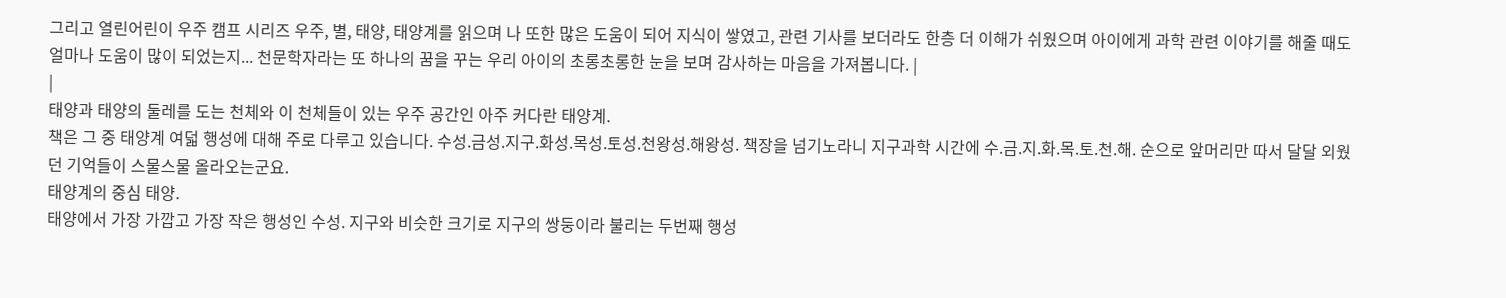그리고 열린어린이 우주 캠프 시리즈 우주, 별, 태양, 태양계를 읽으며 나 또한 많은 도움이 되어 지식이 쌓였고, 관련 기사를 보더라도 한층 더 이해가 쉬웠으며 아이에게 과학 관련 이야기를 해줄 때도 얼마나 도움이 많이 되었는지... 천문학자라는 또 하나의 꿈을 꾸는 우리 아이의 초롱초롱한 눈을 보며 감사하는 마음을 가져봅니다. |
|
태양과 태양의 둘레를 도는 천체와 이 천체들이 있는 우주 공간인 아주 커다란 태양계.
책은 그 중 태양계 여덟 행성에 대해 주로 다루고 있습니다. 수성.금성.지구.화성.목성.토성.천왕성.해왕성. 책장을 넘기노라니 지구과학 시간에 수.금.지.화.목.토.천.해. 순으로 앞머리만 따서 달달 외웠던 기억들이 스물스물 올라오는군요.
태양계의 중심 태양.
태양에서 가장 가깝고 가장 작은 행성인 수성. 지구와 비슷한 크기로 지구의 쌍둥이라 불리는 두번째 행성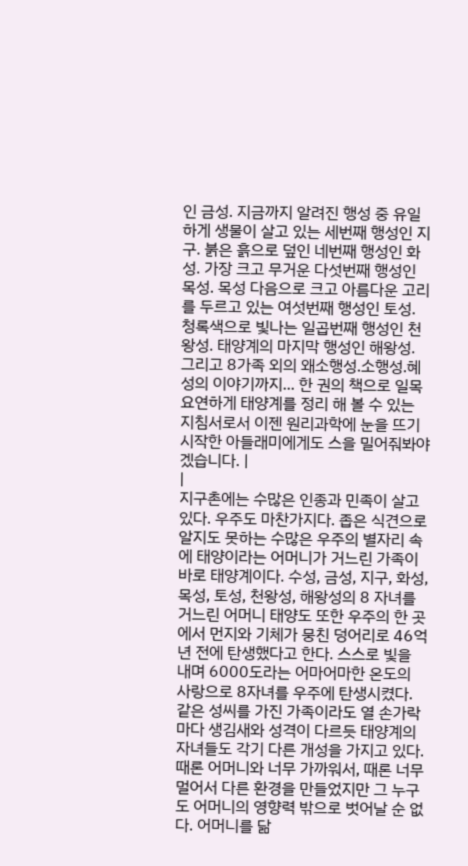인 금성. 지금까지 알려진 행성 중 유일하게 생물이 살고 있는 세번째 행성인 지구. 붉은 흙으로 덮인 네번째 행성인 화성. 가장 크고 무거운 다섯번째 행성인 목성. 목성 다음으로 크고 아름다운 고리를 두르고 있는 여섯번째 행성인 토성. 청록색으로 빛나는 일곱번째 행성인 천왕성. 태양계의 마지막 행성인 해왕성. 그리고 8가족 외의 왜소행성.소행성.혜성의 이야기까지... 한 권의 책으로 일목요연하게 태양계를 정리 해 볼 수 있는 지침서로서 이젠 원리과학에 눈을 뜨기 시작한 아들래미에게도 스을 밀어줘봐야겠습니다. |
|
지구촌에는 수많은 인종과 민족이 살고 있다. 우주도 마찬가지다. 좁은 식견으로 알지도 못하는 수많은 우주의 별자리 속에 태양이라는 어머니가 거느린 가족이 바로 태양계이다. 수성, 금성, 지구, 화성, 목성, 토성, 천왕성, 해왕성의 8 자녀를 거느린 어머니 태양도 또한 우주의 한 곳에서 먼지와 기체가 뭉친 덩어리로 46억년 전에 탄생했다고 한다. 스스로 빛을 내며 6000도라는 어마어마한 온도의 사랑으로 8자녀를 우주에 탄생시켰다.
같은 성씨를 가진 가족이라도 열 손가락마다 생김새와 성격이 다르듯 태양계의 자녀들도 각기 다른 개성을 가지고 있다. 때론 어머니와 너무 가까워서, 때론 너무 멀어서 다른 환경을 만들었지만 그 누구도 어머니의 영향력 밖으로 벗어날 순 없다. 어머니를 닮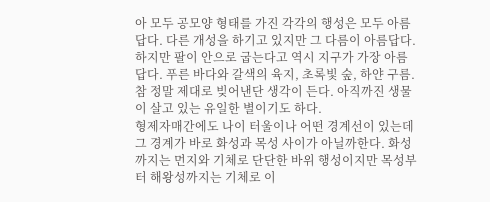아 모두 공모양 형태를 가진 각각의 행성은 모두 아름답다. 다른 개성을 하기고 있지만 그 다름이 아름답다. 하지만 팔이 안으로 굽는다고 역시 지구가 가장 아름답다. 푸른 바다와 갈색의 육지, 초록빛 숲, 하얀 구름. 참 정말 제대로 빚어낸단 생각이 든다. 아직까진 생물이 살고 있는 유일한 별이기도 하다.
형제자매간에도 나이 터울이나 어떤 경계선이 있는데 그 경계가 바로 화성과 목성 사이가 아닐까한다. 화성까지는 먼지와 기체로 단단한 바위 행성이지만 목성부터 해왕성까지는 기체로 이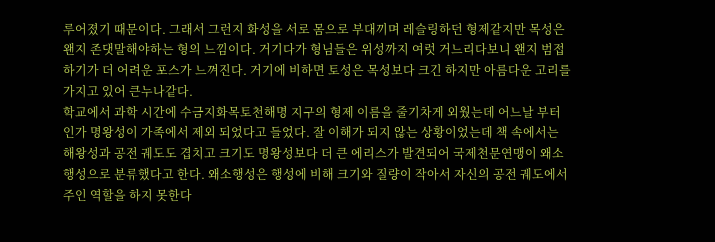루어졌기 때문이다. 그래서 그런지 화성을 서로 몸으로 부대끼며 레슬링하던 형제같지만 목성은 왠지 존댓말해야하는 형의 느낌이다. 거기다가 형님들은 위성까지 여럿 거느리다보니 왠지 범접하기가 더 어려운 포스가 느껴진다. 거기에 비하면 토성은 목성보다 크긴 하지만 아름다운 고리를 가지고 있어 큰누나같다.
학교에서 과학 시간에 수금지화목토천해명 지구의 형제 이름을 줄기차게 외웠는데 어느날 부터인가 명왕성이 가족에서 제외 되었다고 들었다. 잘 이해가 되지 않는 상황이었는데 책 속에서는 해왕성과 공전 궤도도 겹치고 크기도 명왕성보다 더 큰 에리스가 발견되어 국제천문연맹이 왜소행성으로 분류했다고 한다. 왜소행성은 행성에 비해 크기와 질량이 작아서 자신의 공전 궤도에서 주인 역할을 하지 못한다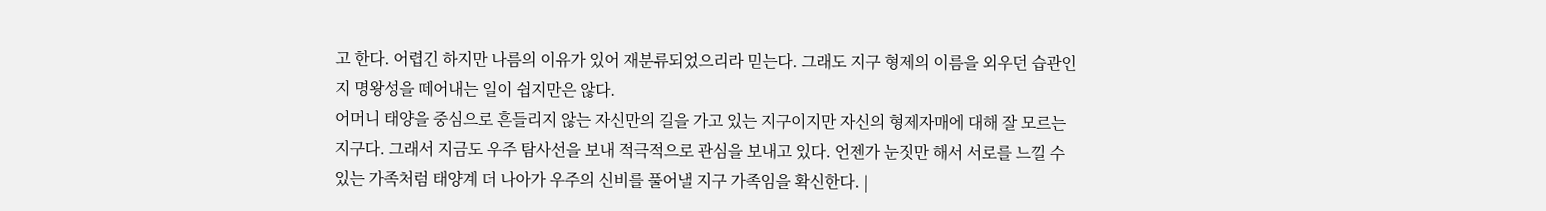고 한다. 어렵긴 하지만 나름의 이유가 있어 재분류되었으리라 믿는다. 그래도 지구 형제의 이름을 외우던 습관인지 명왕성을 떼어내는 일이 쉽지만은 않다.
어머니 태양을 중심으로 흔들리지 않는 자신만의 길을 가고 있는 지구이지만 자신의 형제자매에 대해 잘 모르는 지구다. 그래서 지금도 우주 탐사선을 보내 적극적으로 관심을 보내고 있다. 언젠가 눈짓만 해서 서로를 느낄 수 있는 가족처럼 태양계 더 나아가 우주의 신비를 풀어낼 지구 가족임을 확신한다. |